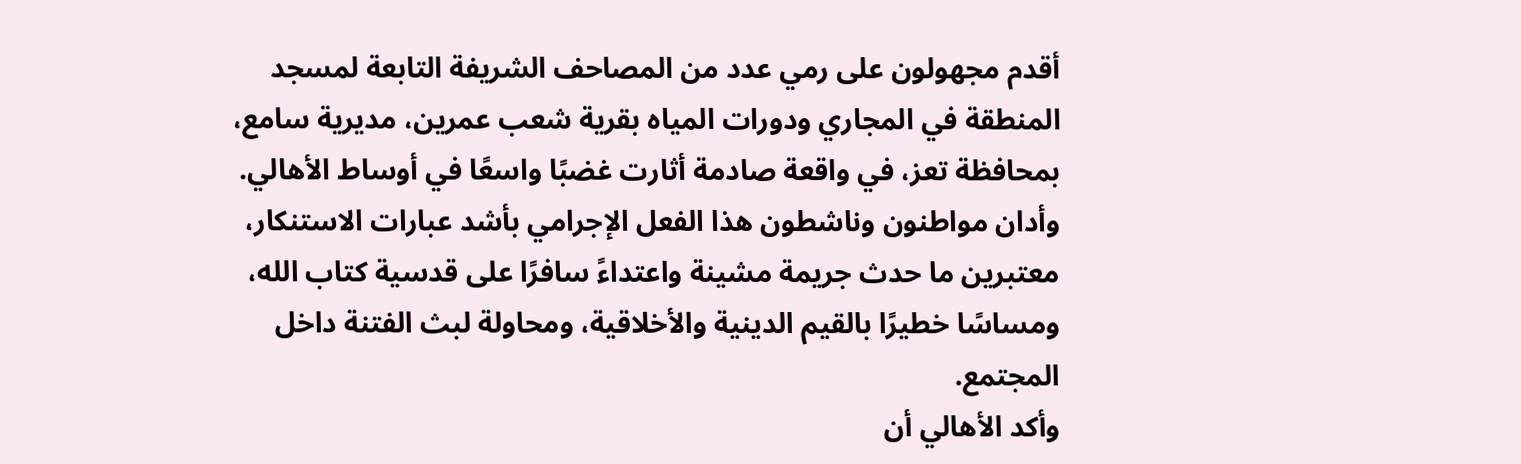أقدم مجهولون على رمي عدد من المصاحف الشريفة التابعة لمسجد المنطقة في المجاري ودورات المياه بقرية شعب عمرين، مديرية سامع، بمحافظة تعز، في واقعة صادمة أثارت غضبًا واسعًا في أوساط الأهالي.
وأدان مواطنون وناشطون هذا الفعل الإجرامي بأشد عبارات الاستنكار، معتبرين ما حدث جريمة مشينة واعتداءً سافرًا على قدسية كتاب الله، ومساسًا خطيرًا بالقيم الدينية والأخلاقية، ومحاولة لبث الفتنة داخل المجتمع.
وأكد الأهالي أن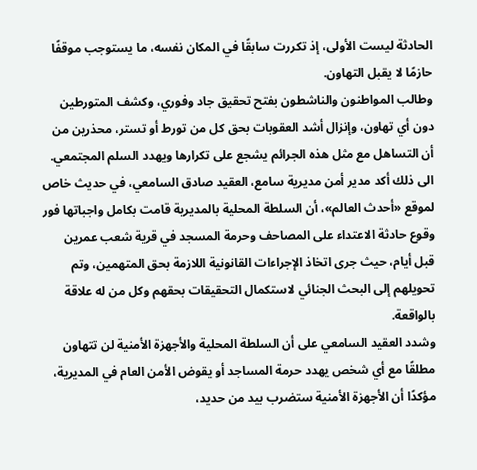الحادثة ليست الأولى، إذ تكررت سابقًا في المكان نفسه، ما يستوجب موقفًا حازمًا لا يقبل التهاون.
وطالب المواطنون والناشطون بفتح تحقيق جاد وفوري، وكشف المتورطين دون أي تهاون، وإنزال أشد العقوبات بحق كل من تورط أو تستر، محذرين من أن التساهل مع مثل هذه الجرائم يشجع على تكرارها ويهدد السلم المجتمعي.
الى ذلك أكد مدير أمن مديرية سامع، العقيد صادق السامعي، في حديث خاص لموقع «أحدث العالم»، أن السلطة المحلية بالمديرية قامت بكامل واجباتها فور وقوع حادثة الاعتداء على المصاحف وحرمة المسجد في قرية شعب عمرين قبل أيام، حيث جرى اتخاذ الإجراءات القانونية اللازمة بحق المتهمين، وتم تحويلهم إلى البحث الجنائي لاستكمال التحقيقات بحقهم وكل من له علاقة بالواقعة.
وشدد العقيد السامعي على أن السلطة المحلية والأجهزة الأمنية لن تتهاون مطلقًا مع أي شخص يهدد حرمة المساجد أو يقوض الأمن العام في المديرية، مؤكدًا أن الأجهزة الأمنية ستضرب بيد من حديد،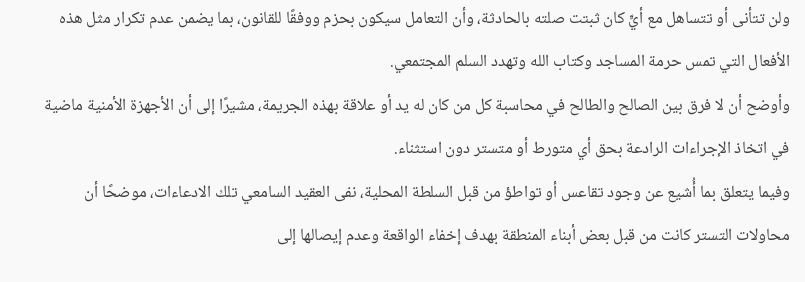ولن تتأنى أو تتساهل مع أيٍّ كان ثبتت صلته بالحادثة، وأن التعامل سيكون بحزم ووفقًا للقانون، بما يضمن عدم تكرار مثل هذه الأفعال التي تمس حرمة المساجد وكتاب الله وتهدد السلم المجتمعي.
وأوضح أن لا فرق بين الصالح والطالح في محاسبة كل من كان له يد أو علاقة بهذه الجريمة، مشيرًا إلى أن الأجهزة الأمنية ماضية في اتخاذ الإجراءات الرادعة بحق أي متورط أو متستر دون استثناء.
وفيما يتعلق بما أُشيع عن وجود تقاعس أو تواطؤ من قبل السلطة المحلية، نفى العقيد السامعي تلك الادعاءات، موضحًا أن محاولات التستر كانت من قبل بعض أبناء المنطقة بهدف إخفاء الواقعة وعدم إيصالها إلى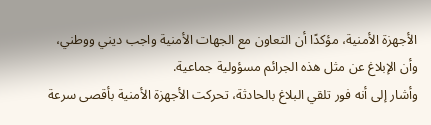الأجهزة الأمنية، مؤكدًا أن التعاون مع الجهات الأمنية واجب ديني ووطني، وأن الإبلاغ عن مثل هذه الجرائم مسؤولية جماعية.
وأشار إلى أنه فور تلقي البلاغ بالحادثة، تحركت الأجهزة الأمنية بأقصى سرعة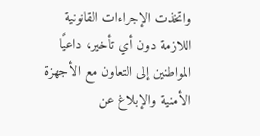واتخذت الإجراءات القانونية اللازمة دون أي تأخير، داعيًا المواطنين إلى التعاون مع الأجهزة الأمنية والإبلاغ عن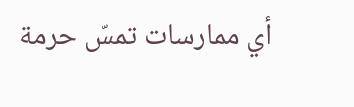أي ممارسات تمسّ حرمة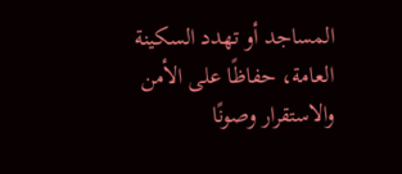المساجد أو تهدد السكينة العامة، حفاظًا على الأمن والاستقرار وصونًا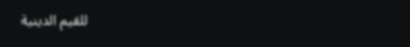للقيم الدينية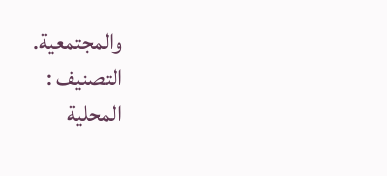والمجتمعية.
التصنيف :
المحلية